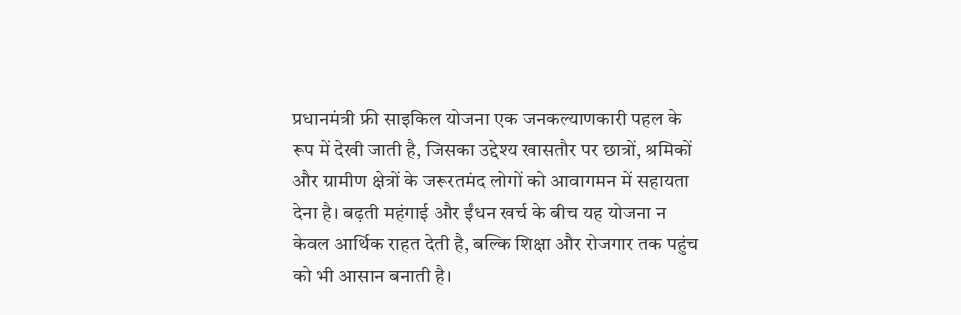प्रधानमंत्री फ्री साइकिल योजना एक जनकल्याणकारी पहल के रूप में देखी जाती है, जिसका उद्देश्य खासतौर पर छात्रों, श्रमिकों और ग्रामीण क्षेत्रों के जरूरतमंद लोगों को आवागमन में सहायता देना है। बढ़ती महंगाई और ईंधन खर्च के बीच यह योजना न केवल आर्थिक राहत देती है, बल्कि शिक्षा और रोजगार तक पहुंच को भी आसान बनाती है।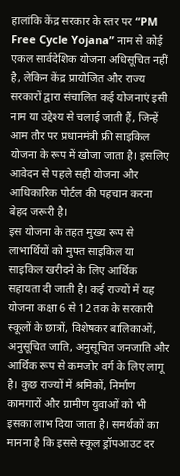हालांकि केंद्र सरकार के स्तर पर “PM Free Cycle Yojana” नाम से कोई एकल सार्वदेशिक योजना अधिसूचित नहीं है, लेकिन केंद्र प्रायोजित और राज्य सरकारों द्वारा संचालित कई योजनाएं इसी नाम या उद्देश्य से चलाई जाती हैं, जिन्हें आम तौर पर प्रधानमंत्री फ्री साइकिल योजना के रूप में खोजा जाता है। इसलिए आवेदन से पहले सही योजना और आधिकारिक पोर्टल की पहचान करना बेहद जरूरी है।
इस योजना के तहत मुख्य रूप से लाभार्थियों को मुफ्त साइकिल या साइकिल खरीदने के लिए आर्थिक सहायता दी जाती है। कई राज्यों में यह योजना कक्षा 6 से 12 तक के सरकारी स्कूलों के छात्रों, विशेषकर बालिकाओं, अनुसूचित जाति, अनुसूचित जनजाति और आर्थिक रूप से कमजोर वर्ग के लिए लागू है। कुछ राज्यों में श्रमिकों, निर्माण कामगारों और ग्रामीण युवाओं को भी इसका लाभ दिया जाता है। समर्थकों का मानना है कि इससे स्कूल ड्रॉपआउट दर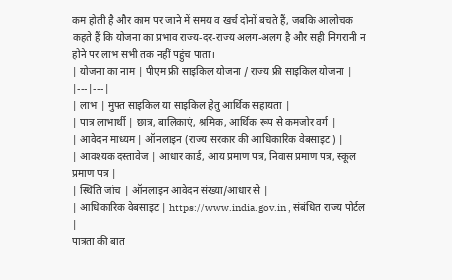कम होती है और काम पर जाने में समय व खर्च दोनों बचते हैं, जबकि आलोचक कहते हैं कि योजना का प्रभाव राज्य-दर-राज्य अलग-अलग है और सही निगरानी न होने पर लाभ सभी तक नहीं पहुंच पाता।
| योजना का नाम | पीएम फ्री साइकिल योजना / राज्य फ्री साइकिल योजना |
|---|---|
| लाभ | मुफ्त साइकिल या साइकिल हेतु आर्थिक सहायता |
| पात्र लाभार्थी | छात्र, बालिकाएं, श्रमिक, आर्थिक रूप से कमजोर वर्ग |
| आवेदन माध्यम | ऑनलाइन (राज्य सरकार की आधिकारिक वेबसाइट) |
| आवश्यक दस्तावेज | आधार कार्ड, आय प्रमाण पत्र, निवास प्रमाण पत्र, स्कूल प्रमाण पत्र |
| स्थिति जांच | ऑनलाइन आवेदन संख्या/आधार से |
| आधिकारिक वेबसाइट | https://www.india.gov.in , संबंधित राज्य पोर्टल |
पात्रता की बात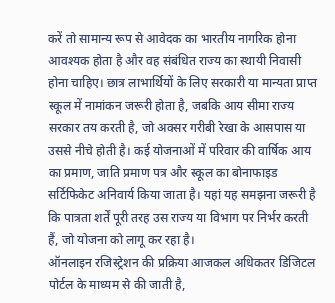करें तो सामान्य रूप से आवेदक का भारतीय नागरिक होना आवश्यक होता है और वह संबंधित राज्य का स्थायी निवासी होना चाहिए। छात्र लाभार्थियों के लिए सरकारी या मान्यता प्राप्त स्कूल में नामांकन जरूरी होता है, जबकि आय सीमा राज्य सरकार तय करती है, जो अक्सर गरीबी रेखा के आसपास या उससे नीचे होती है। कई योजनाओं में परिवार की वार्षिक आय का प्रमाण, जाति प्रमाण पत्र और स्कूल का बोनाफाइड सर्टिफिकेट अनिवार्य किया जाता है। यहां यह समझना जरूरी है कि पात्रता शर्तें पूरी तरह उस राज्य या विभाग पर निर्भर करती हैं, जो योजना को लागू कर रहा है।
ऑनलाइन रजिस्ट्रेशन की प्रक्रिया आजकल अधिकतर डिजिटल पोर्टल के माध्यम से की जाती है,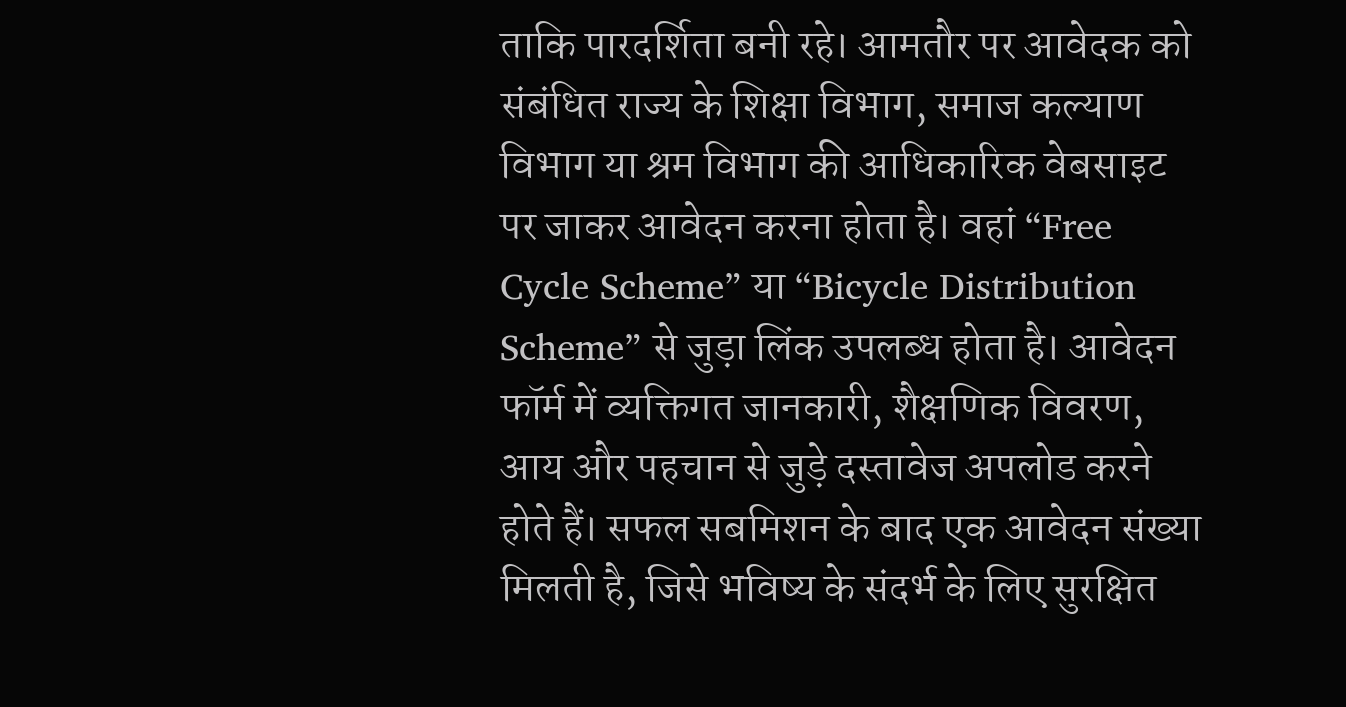ताकि पारदर्शिता बनी रहे। आमतौर पर आवेदक को संबंधित राज्य के शिक्षा विभाग, समाज कल्याण विभाग या श्रम विभाग की आधिकारिक वेबसाइट पर जाकर आवेदन करना होता है। वहां “Free Cycle Scheme” या “Bicycle Distribution Scheme” से जुड़ा लिंक उपलब्ध होता है। आवेदन फॉर्म में व्यक्तिगत जानकारी, शैक्षणिक विवरण, आय और पहचान से जुड़े दस्तावेज अपलोड करने होते हैं। सफल सबमिशन के बाद एक आवेदन संख्या मिलती है, जिसे भविष्य के संदर्भ के लिए सुरक्षित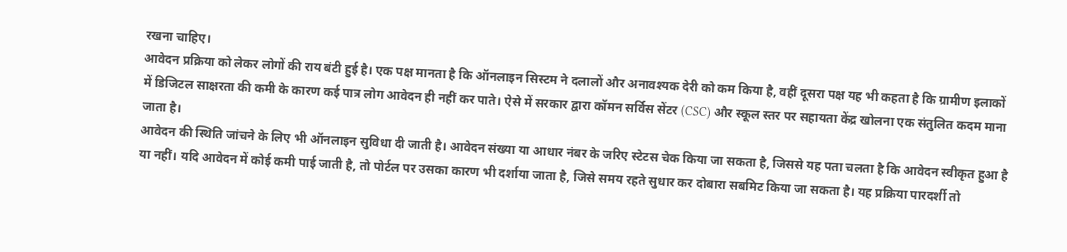रखना चाहिए।
आवेदन प्रक्रिया को लेकर लोगों की राय बंटी हुई है। एक पक्ष मानता है कि ऑनलाइन सिस्टम ने दलालों और अनावश्यक देरी को कम किया है, वहीं दूसरा पक्ष यह भी कहता है कि ग्रामीण इलाकों में डिजिटल साक्षरता की कमी के कारण कई पात्र लोग आवेदन ही नहीं कर पाते। ऐसे में सरकार द्वारा कॉमन सर्विस सेंटर (CSC) और स्कूल स्तर पर सहायता केंद्र खोलना एक संतुलित कदम माना जाता है।
आवेदन की स्थिति जांचने के लिए भी ऑनलाइन सुविधा दी जाती है। आवेदन संख्या या आधार नंबर के जरिए स्टेटस चेक किया जा सकता है, जिससे यह पता चलता है कि आवेदन स्वीकृत हुआ है या नहीं। यदि आवेदन में कोई कमी पाई जाती है, तो पोर्टल पर उसका कारण भी दर्शाया जाता है, जिसे समय रहते सुधार कर दोबारा सबमिट किया जा सकता है। यह प्रक्रिया पारदर्शी तो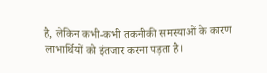है, लेकिन कभी-कभी तकनीकी समस्याओं के कारण लाभार्थियों को इंतजार करना पड़ता है।